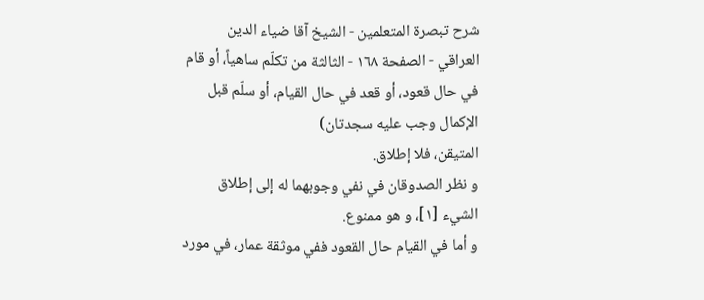شرح تبصرة المتعلمين - الشيخ آقا ضياء الدين العراقي - الصفحة ١٦٨ - الثالثة من تكلّم ساهياً، أو قام في حال قعود، أو قعد في حال القيام، أو سلّم قبل الإكمال وجب عليه سجدتان)
المتيقن، فلا إطلاق.
و نظر الصدوقان في نفي وجوبهما له إلى إطلاق الشيء [١]، و هو ممنوع.
و أما في القيام حال القعود ففي موثقة عمار، في مورد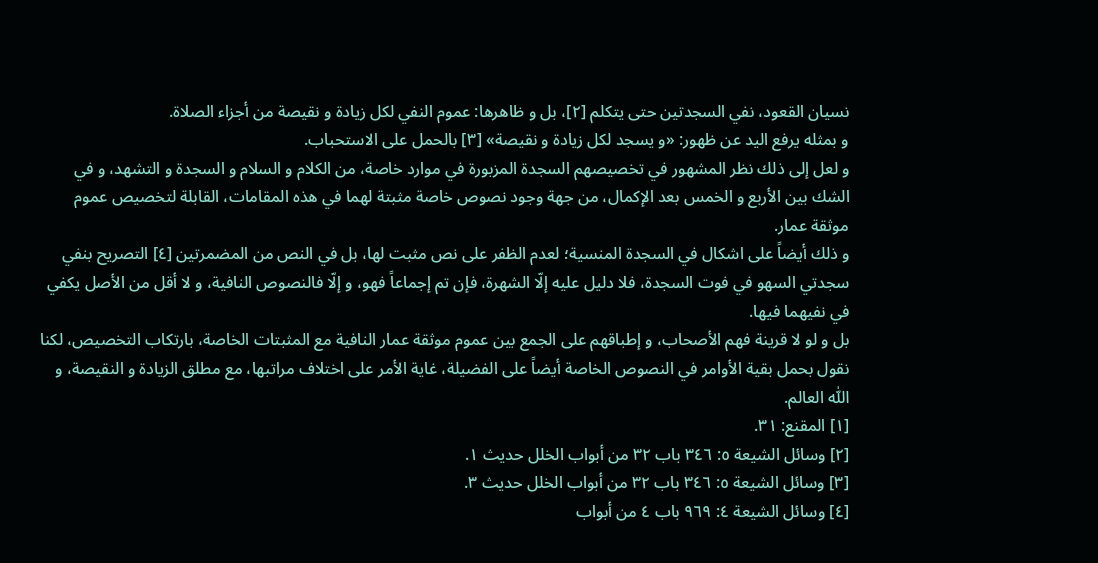نسيان القعود، نفي السجدتين حتى يتكلم [٢]، بل و ظاهرها: عموم النفي لكل زيادة و نقيصة من أجزاء الصلاة.
و بمثله يرفع اليد عن ظهور: «و يسجد لكل زيادة و نقيصة» [٣] بالحمل على الاستحباب.
و لعل إلى ذلك نظر المشهور في تخصيصهم السجدة المزبورة في موارد خاصة، من الكلام و السلام و السجدة و التشهد، و في الشك بين الأربع و الخمس بعد الإكمال، من جهة وجود نصوص خاصة مثبتة لهما في هذه المقامات، القابلة لتخصيص عموم موثقة عمار.
و ذلك أيضاً على اشكال في السجدة المنسية؛ لعدم الظفر على نص مثبت لها، بل في النص من المضمرتين [٤] التصريح بنفي سجدتي السهو في فوت السجدة، فلا دليل عليه إلّا الشهرة، فإن تم إجماعاً فهو، و إلّا فالنصوص النافية، و لا أقل من الأصل يكفي في نفيهما فيها.
بل و لو لا قرينة فهم الأصحاب، و إطباقهم على الجمع بين عموم موثقة عمار النافية مع المثبتات الخاصة، بارتكاب التخصيص، لكنا نقول بحمل بقية الأوامر في النصوص الخاصة أيضاً على الفضيلة، غاية الأمر على اختلاف مراتبها، مع مطلق الزيادة و النقيصة، و اللّٰه العالم.
[١] المقنع: ٣١.
[٢] وسائل الشيعة ٥: ٣٤٦ باب ٣٢ من أبواب الخلل حديث ١.
[٣] وسائل الشيعة ٥: ٣٤٦ باب ٣٢ من أبواب الخلل حديث ٣.
[٤] وسائل الشيعة ٤: ٩٦٩ باب ٤ من أبواب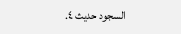السجود حديث ٤.